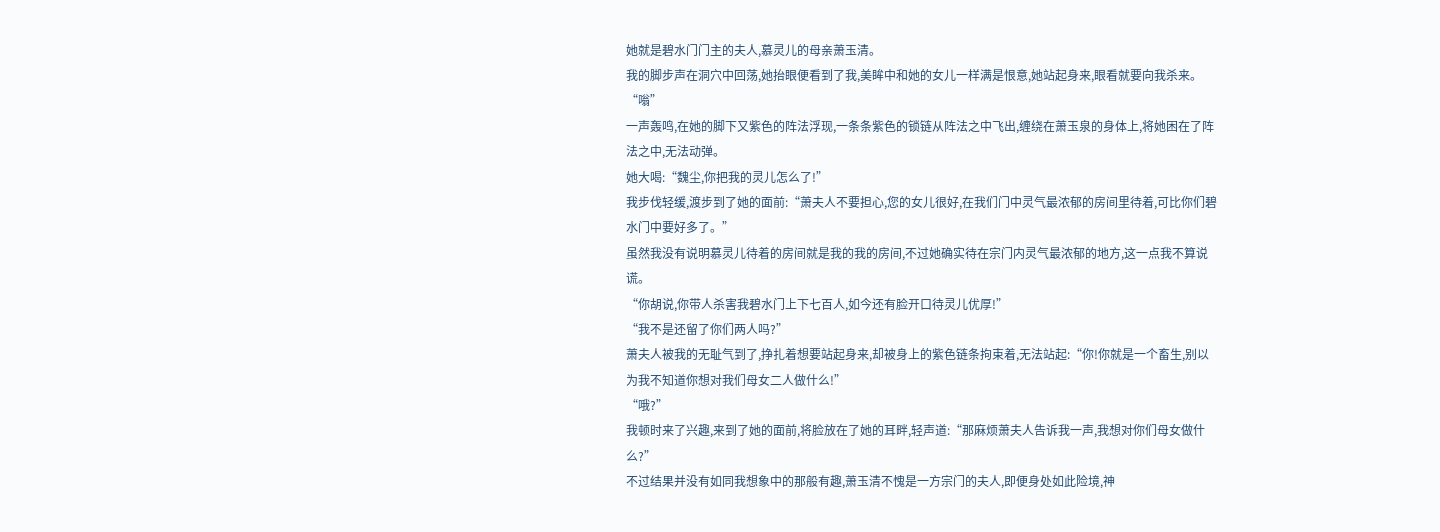她就是碧水门门主的夫人,慕灵儿的母亲萧玉清。
我的脚步声在洞穴中回荡,她抬眼便看到了我,美眸中和她的女儿一样满是恨意,她站起身来,眼看就要向我杀来。
“嗡”
一声轰鸣,在她的脚下又紫色的阵法浮现,一条条紫色的锁链从阵法之中飞出,缠绕在萧玉泉的身体上,将她困在了阵法之中,无法动弹。
她大喝:“魏尘,你把我的灵儿怎么了!”
我步伐轻缓,渡步到了她的面前:“萧夫人不要担心,您的女儿很好,在我们门中灵气最浓郁的房间里待着,可比你们碧水门中要好多了。”
虽然我没有说明慕灵儿待着的房间就是我的我的房间,不过她确实待在宗门内灵气最浓郁的地方,这一点我不算说谎。
“你胡说,你带人杀害我碧水门上下七百人,如今还有脸开口待灵儿优厚!”
“我不是还留了你们两人吗?”
萧夫人被我的无耻气到了,挣扎着想要站起身来,却被身上的紫色链条拘束着,无法站起:“你!你就是一个畜生,别以为我不知道你想对我们母女二人做什么!”
“哦?”
我顿时来了兴趣,来到了她的面前,将脸放在了她的耳畔,轻声道:“那麻烦萧夫人告诉我一声,我想对你们母女做什么?”
不过结果并没有如同我想象中的那般有趣,萧玉清不愧是一方宗门的夫人,即便身处如此险境,神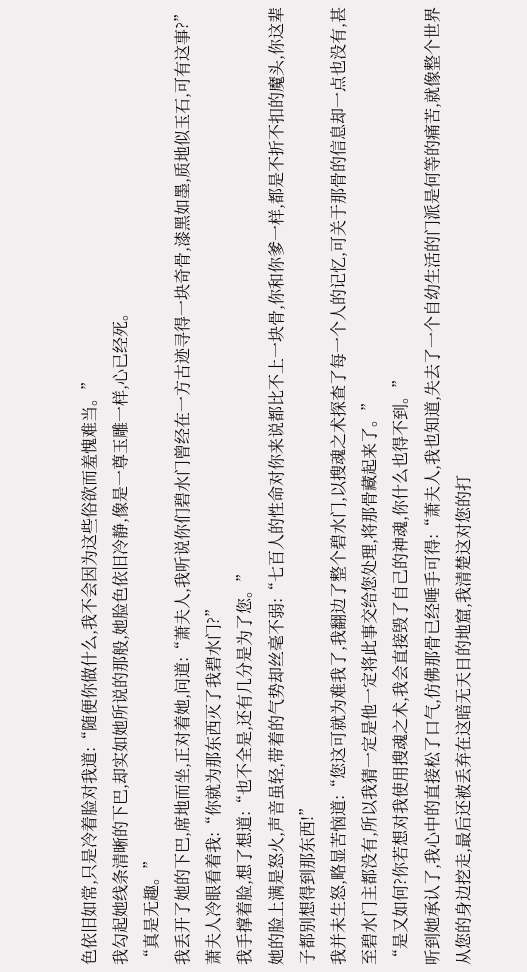色依旧如常,只是冷着脸对我道:“随便你做什么,我不会因为这些俗欲而羞愧难当。”
我勾起她线条清晰的下巴,却实如她所说的那般,她脸色依旧冷静,像是一尊玉雕一样,心已经死。
“真是无趣。”
我丢开了她的下巴,席地而坐,正对着她,问道:“萧夫人,我听说你们碧水门曾经在一方古迹寻得一块奇骨,漆黑如墨,质地似玉石,可有这事?”
萧夫人冷眼看着我:“你就为那东西灭了我碧水门?”
我手撑着脸,想了想道:“也不全是,还有几分是为了您。”
她的脸上满是怒火,声音虽轻,带着的气势却丝毫不弱:“七百人的性命对你来说都比不上一块骨,你和你爹一样,都是不折不扣的魔头,你这辈子都别想得到那东西!”
我并未生怒,略显苦恼道:“您这可就为难我了,我翻边了整个碧水门,以搜魂之术探查了每一个人的记忆,可关于那骨的信息却一点也没有,甚至碧水门主都没有,所以我猜一定是他一定将此事交给您处理,将那骨藏起来了。”
“是又如何?你若想对我使用搜魂之术,我会直接毁了自己的神魂,你什么也得不到。”
听到她承认了,我心中的直接松了口气,仿佛那骨已经唾手可得:“萧夫人,我也知道,失去了一个自幼生活的门派是何等的痛苦,就像整个世界从您的身边挖走,最后还被丢弃在这暗无天日的地窟,我清楚这对您的打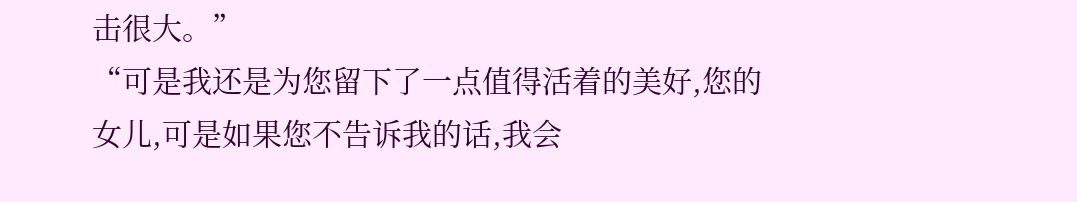击很大。”
“可是我还是为您留下了一点值得活着的美好,您的女儿,可是如果您不告诉我的话,我会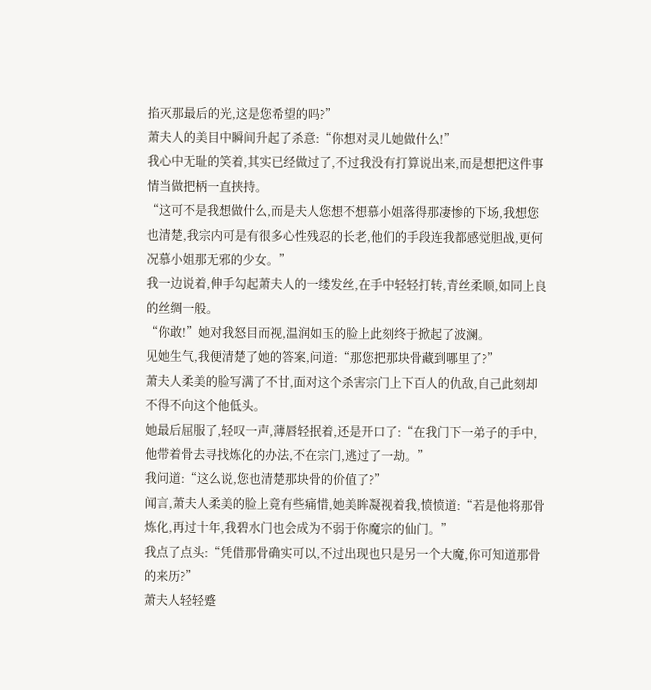掐灭那最后的光,这是您希望的吗?”
萧夫人的美目中瞬间升起了杀意:“你想对灵儿她做什么!”
我心中无耻的笑着,其实已经做过了,不过我没有打算说出来,而是想把这件事情当做把柄一直挟持。
“这可不是我想做什么,而是夫人您想不想慕小姐落得那凄惨的下场,我想您也清楚,我宗内可是有很多心性残忍的长老,他们的手段连我都感觉胆战,更何况慕小姐那无邪的少女。”
我一边说着,伸手勾起萧夫人的一缕发丝,在手中轻轻打转,青丝柔顺,如同上良的丝绸一般。
“你敢!”她对我怒目而视,温润如玉的脸上此刻终于掀起了波澜。
见她生气,我便清楚了她的答案,问道:“那您把那块骨藏到哪里了?”
萧夫人柔美的脸写满了不甘,面对这个杀害宗门上下百人的仇敌,自己此刻却不得不向这个他低头。
她最后屈服了,轻叹一声,薄唇轻抿着,还是开口了:“在我门下一弟子的手中,他带着骨去寻找炼化的办法,不在宗门,逃过了一劫。”
我问道:“这么说,您也清楚那块骨的价值了?”
闻言,萧夫人柔美的脸上竟有些痛惜,她美眸凝视着我,愤愤道:“若是他将那骨炼化,再过十年,我碧水门也会成为不弱于你魔宗的仙门。”
我点了点头:“凭借那骨确实可以,不过出现也只是另一个大魔,你可知道那骨的来历?”
萧夫人轻轻蹙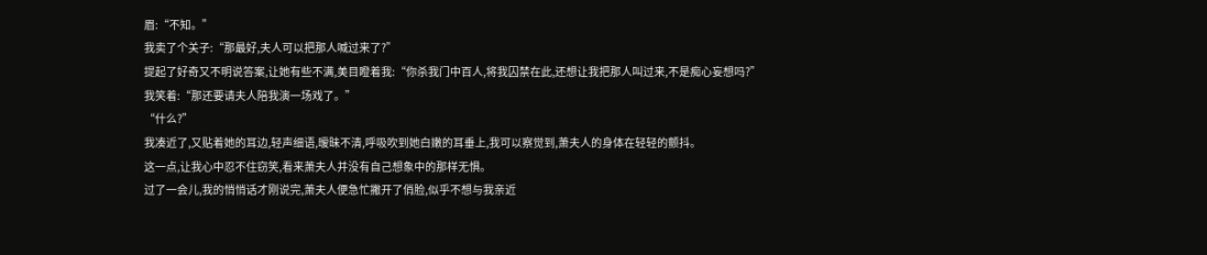眉:“不知。”
我卖了个关子:“那最好,夫人可以把那人喊过来了?”
提起了好奇又不明说答案,让她有些不满,美目瞪着我:“你杀我门中百人,将我囚禁在此,还想让我把那人叫过来,不是痴心妄想吗?”
我笑着:“那还要请夫人陪我演一场戏了。”
“什么?”
我凑近了,又贴着她的耳边,轻声细语,暧昧不清,呼吸吹到她白嫩的耳垂上,我可以察觉到,萧夫人的身体在轻轻的颤抖。
这一点,让我心中忍不住窃笑,看来萧夫人并没有自己想象中的那样无惧。
过了一会儿,我的悄悄话才刚说完,萧夫人便急忙撇开了俏脸,似乎不想与我亲近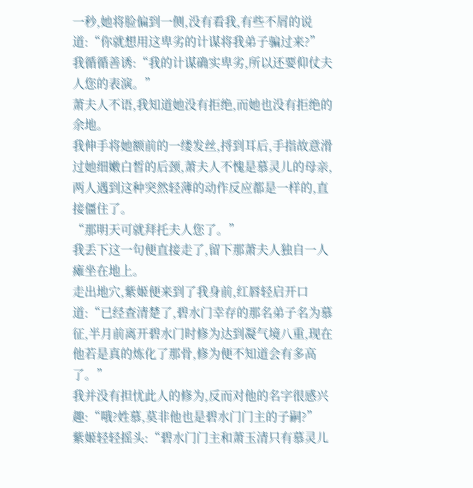一秒,她将脸偏到一侧,没有看我,有些不屑的说道:“你就想用这卑劣的计谋将我弟子骗过来?”
我循循善诱:“我的计谋确实卑劣,所以还要仰仗夫人您的表演。”
萧夫人不语,我知道她没有拒绝,而她也没有拒绝的余地。
我伸手将她额前的一缕发丝,捋到耳后,手指故意滑过她细嫩白皙的后颈,萧夫人不愧是慕灵儿的母亲,两人遇到这种突然轻薄的动作反应都是一样的,直接僵住了。
“那明天可就拜托夫人您了。”
我丢下这一句便直接走了,留下那萧夫人独自一人瘫坐在地上。
走出地穴,紫姬便来到了我身前,红唇轻启开口道:“已经查清楚了,碧水门幸存的那名弟子名为慕征,半月前离开碧水门时修为达到凝气境八重,现在他若是真的炼化了那骨,修为便不知道会有多高了。”
我并没有担忧此人的修为,反而对他的名字很感兴趣:“哦?姓慕,莫非他也是碧水门门主的子嗣?”
紫姬轻轻摇头:“碧水门门主和萧玉清只有慕灵儿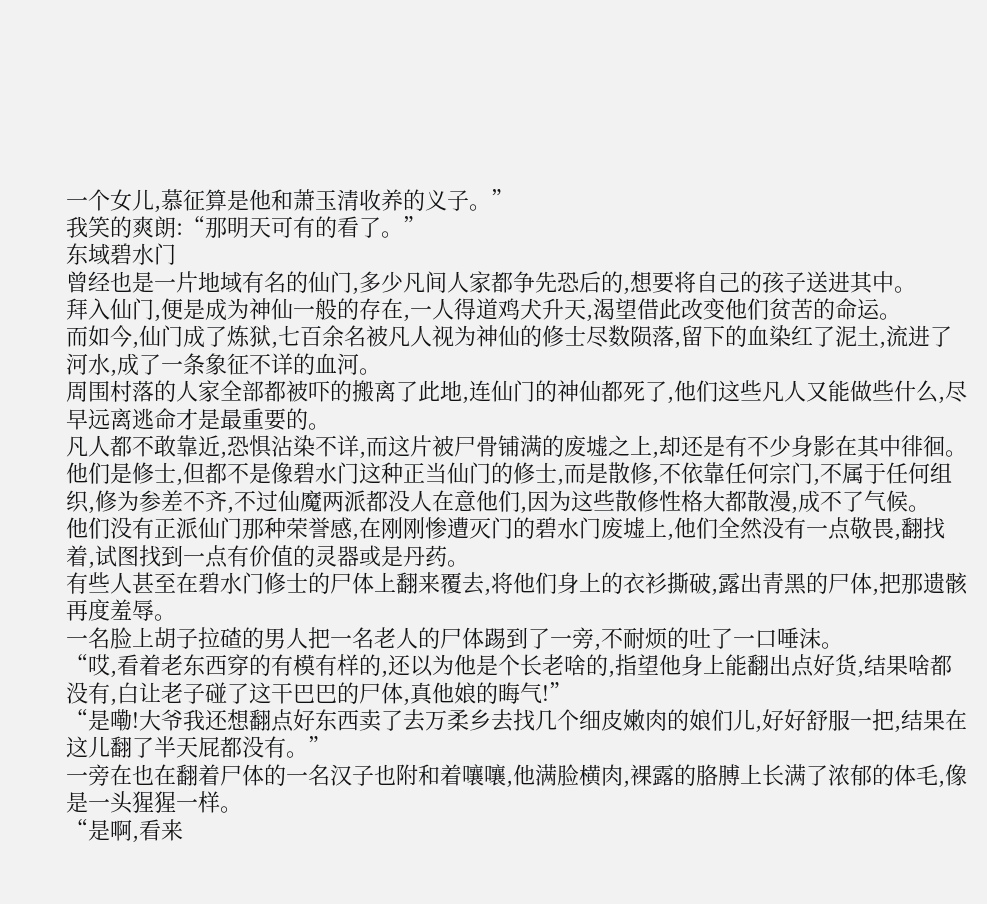一个女儿,慕征算是他和萧玉清收养的义子。”
我笑的爽朗:“那明天可有的看了。”
东域碧水门
曾经也是一片地域有名的仙门,多少凡间人家都争先恐后的,想要将自己的孩子送进其中。
拜入仙门,便是成为神仙一般的存在,一人得道鸡犬升天,渴望借此改变他们贫苦的命运。
而如今,仙门成了炼狱,七百余名被凡人视为神仙的修士尽数陨落,留下的血染红了泥土,流进了河水,成了一条象征不详的血河。
周围村落的人家全部都被吓的搬离了此地,连仙门的神仙都死了,他们这些凡人又能做些什么,尽早远离逃命才是最重要的。
凡人都不敢靠近,恐惧沾染不详,而这片被尸骨铺满的废墟之上,却还是有不少身影在其中徘徊。
他们是修士,但都不是像碧水门这种正当仙门的修士,而是散修,不依靠任何宗门,不属于任何组织,修为参差不齐,不过仙魔两派都没人在意他们,因为这些散修性格大都散漫,成不了气候。
他们没有正派仙门那种荣誉感,在刚刚惨遭灭门的碧水门废墟上,他们全然没有一点敬畏,翻找着,试图找到一点有价值的灵器或是丹药。
有些人甚至在碧水门修士的尸体上翻来覆去,将他们身上的衣衫撕破,露出青黑的尸体,把那遗骸再度羞辱。
一名脸上胡子拉碴的男人把一名老人的尸体踢到了一旁,不耐烦的吐了一口唾沫。
“哎,看着老东西穿的有模有样的,还以为他是个长老啥的,指望他身上能翻出点好货,结果啥都没有,白让老子碰了这干巴巴的尸体,真他娘的晦气!”
“是嘞!大爷我还想翻点好东西卖了去万柔乡去找几个细皮嫩肉的娘们儿,好好舒服一把,结果在这儿翻了半天屁都没有。”
一旁在也在翻着尸体的一名汉子也附和着嚷嚷,他满脸横肉,裸露的胳膊上长满了浓郁的体毛,像是一头猩猩一样。
“是啊,看来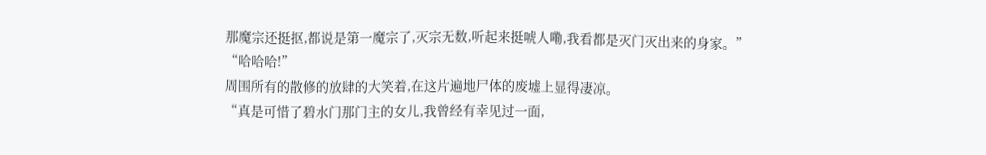那魔宗还挺抠,都说是第一魔宗了,灭宗无数,听起来挺唬人嘞,我看都是灭门灭出来的身家。”
“哈哈哈!”
周围所有的散修的放肆的大笑着,在这片遍地尸体的废墟上显得凄凉。
“真是可惜了碧水门那门主的女儿,我曾经有幸见过一面,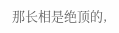那长相是绝顶的,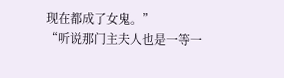现在都成了女鬼。”
“听说那门主夫人也是一等一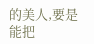的美人,要是能把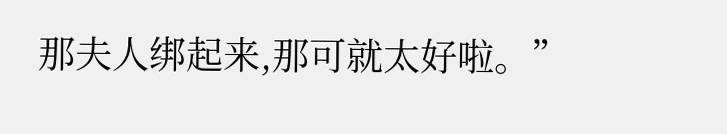那夫人绑起来,那可就太好啦。”